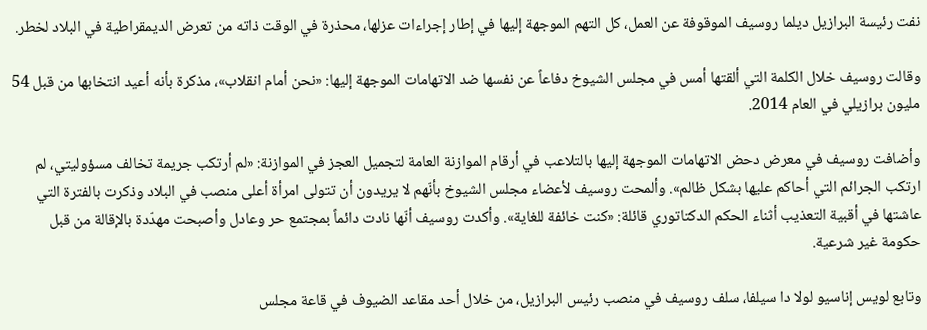نفت رئيسة البرازيل ديلما روسيف الموقوفة عن العمل، كل التهم الموجهة إليها في إطار إجراءات عزلها، محذرة في الوقت ذاته من تعرض الديمقراطية في البلاد لخطر.

وقالت روسيف خلال الكلمة التي ألقتها أمس في مجلس الشيوخ دفاعاً عن نفسها ضد الاتهامات الموجهة إليها: «نحن أمام انقلاب»، مذكرة بأنه أعيد انتخابها من قبل 54 مليون برازيلي في العام 2014.

وأضافت روسيف في معرض دحض الاتهامات الموجهة إليها بالتلاعب في أرقام الموازنة العامة لتجميل العجز في الموازنة: «لم أرتكب جريمة تخالف مسؤوليتي، لم ارتكب الجرائم التي أحاكم عليها بشكل ظالم». وألمحت روسيف لأعضاء مجلس الشيوخ بأنّهم لا يريدون أن تتولى امرأة أعلى منصب في البلاد وذكرت بالفترة التي عاشتها في أقبية التعذيب أثناء الحكم الدكتاتوري قائلة: «كنت خائفة للغاية». وأكدت روسيف أنّها نادت دائماً بمجتمع حر وعادل وأصبحت مهدّدة بالإقالة من قبل حكومة غير شرعية.

وتابع لويس إناسيو لولا دا سيلفا، سلف روسيف في منصب رئيس البرازيل، من خلال أحد مقاعد الضيوف في قاعة مجلس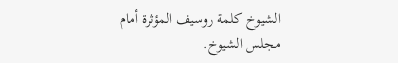الشيوخ كلمة روسيف المؤثرة أمام مجلس الشيوخ.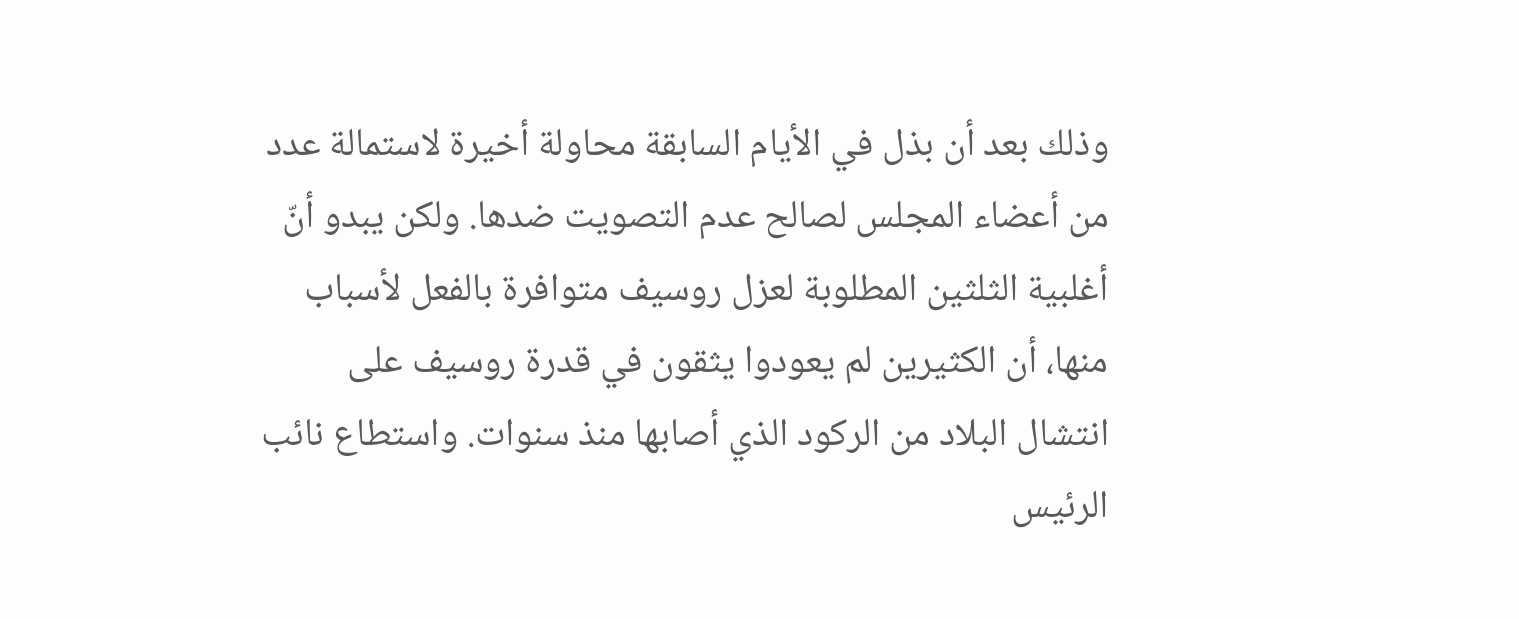وذلك بعد أن بذل في الأيام السابقة محاولة أخيرة لاستمالة عدد من أعضاء المجلس لصالح عدم التصويت ضدها. ولكن يبدو أنّ أغلبية الثلثين المطلوبة لعزل روسيف متوافرة بالفعل لأسباب منها، أن الكثيرين لم يعودوا يثقون في قدرة روسيف على انتشال البلاد من الركود الذي أصابها منذ سنوات. واستطاع نائب الرئيس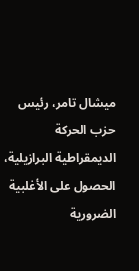ميشال تامر، رئيس حزب الحركة الديمقراطية البرازيلية، الحصول على الأغلبية الضرورية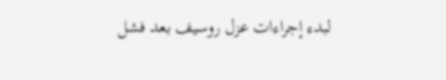لبدء إجراءات عزل روسيف بعد فشل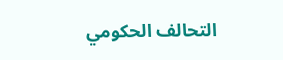التحالف الحكومي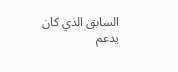السابق الذي كان يدعم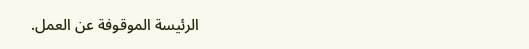الرئيسة الموقوفة عن العمل.